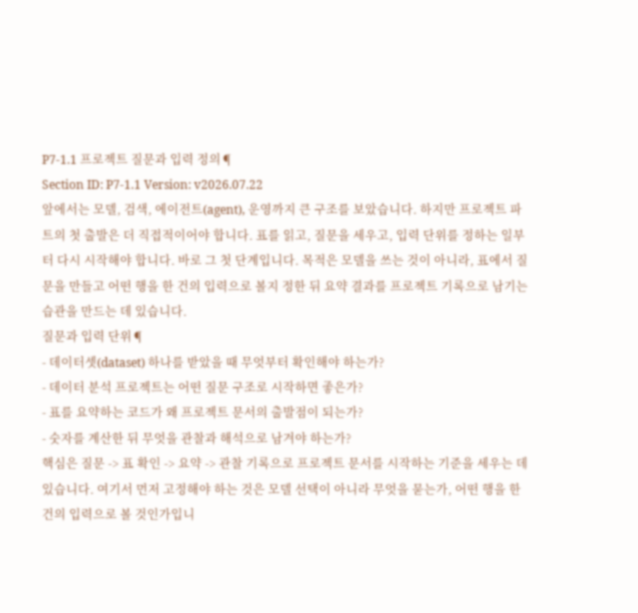P7-1.1 프로젝트 질문과 입력 정의¶
Section ID: P7-1.1 Version: v2026.07.22
앞에서는 모델, 검색, 에이전트(agent), 운영까지 큰 구조를 보았습니다. 하지만 프로젝트 파트의 첫 출발은 더 직접적이어야 합니다. 표를 읽고, 질문을 세우고, 입력 단위를 정하는 일부터 다시 시작해야 합니다. 바로 그 첫 단계입니다. 목적은 모델을 쓰는 것이 아니라, 표에서 질문을 만들고 어떤 행을 한 건의 입력으로 볼지 정한 뒤 요약 결과를 프로젝트 기록으로 남기는 습관을 만드는 데 있습니다.
질문과 입력 단위¶
- 데이터셋(dataset) 하나를 받았을 때 무엇부터 확인해야 하는가?
- 데이터 분석 프로젝트는 어떤 질문 구조로 시작하면 좋은가?
- 표를 요약하는 코드가 왜 프로젝트 문서의 출발점이 되는가?
- 숫자를 계산한 뒤 무엇을 관찰과 해석으로 남겨야 하는가?
핵심은 질문 -> 표 확인 -> 요약 -> 관찰 기록으로 프로젝트 문서를 시작하는 기준을 세우는 데 있습니다. 여기서 먼저 고정해야 하는 것은 모델 선택이 아니라 무엇을 묻는가, 어떤 행을 한 건의 입력으로 볼 것인가입니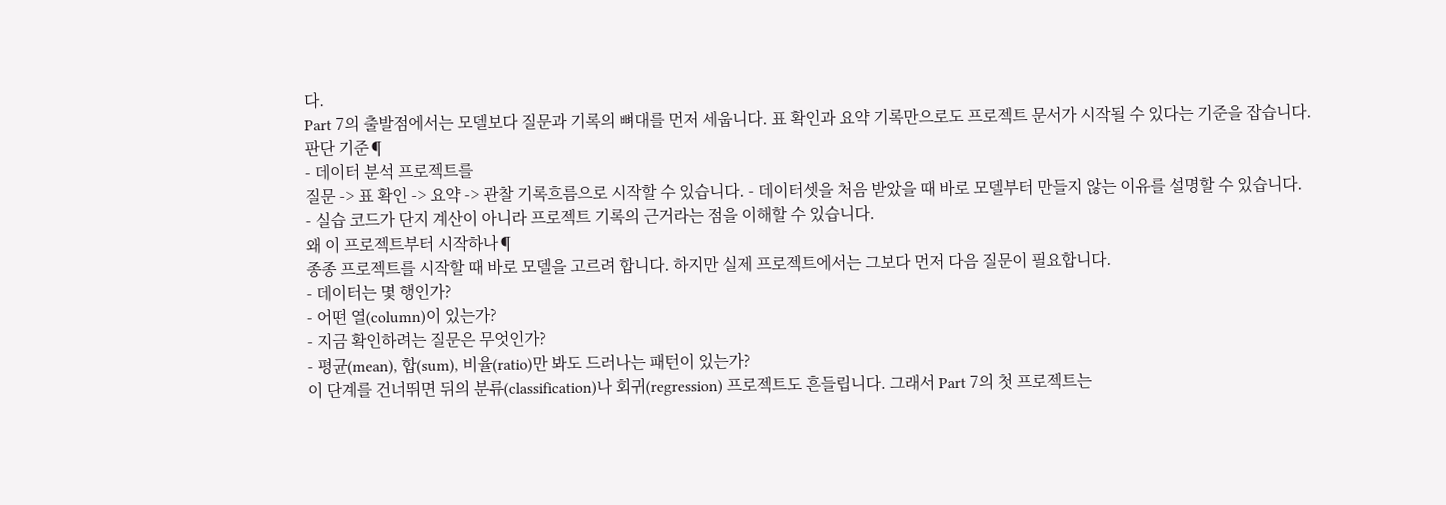다.
Part 7의 출발점에서는 모델보다 질문과 기록의 뼈대를 먼저 세웁니다. 표 확인과 요약 기록만으로도 프로젝트 문서가 시작될 수 있다는 기준을 잡습니다.
판단 기준¶
- 데이터 분석 프로젝트를
질문 -> 표 확인 -> 요약 -> 관찰 기록흐름으로 시작할 수 있습니다. - 데이터셋을 처음 받았을 때 바로 모델부터 만들지 않는 이유를 설명할 수 있습니다.
- 실습 코드가 단지 계산이 아니라 프로젝트 기록의 근거라는 점을 이해할 수 있습니다.
왜 이 프로젝트부터 시작하나¶
종종 프로젝트를 시작할 때 바로 모델을 고르려 합니다. 하지만 실제 프로젝트에서는 그보다 먼저 다음 질문이 필요합니다.
- 데이터는 몇 행인가?
- 어떤 열(column)이 있는가?
- 지금 확인하려는 질문은 무엇인가?
- 평균(mean), 합(sum), 비율(ratio)만 봐도 드러나는 패턴이 있는가?
이 단계를 건너뛰면 뒤의 분류(classification)나 회귀(regression) 프로젝트도 흔들립니다. 그래서 Part 7의 첫 프로젝트는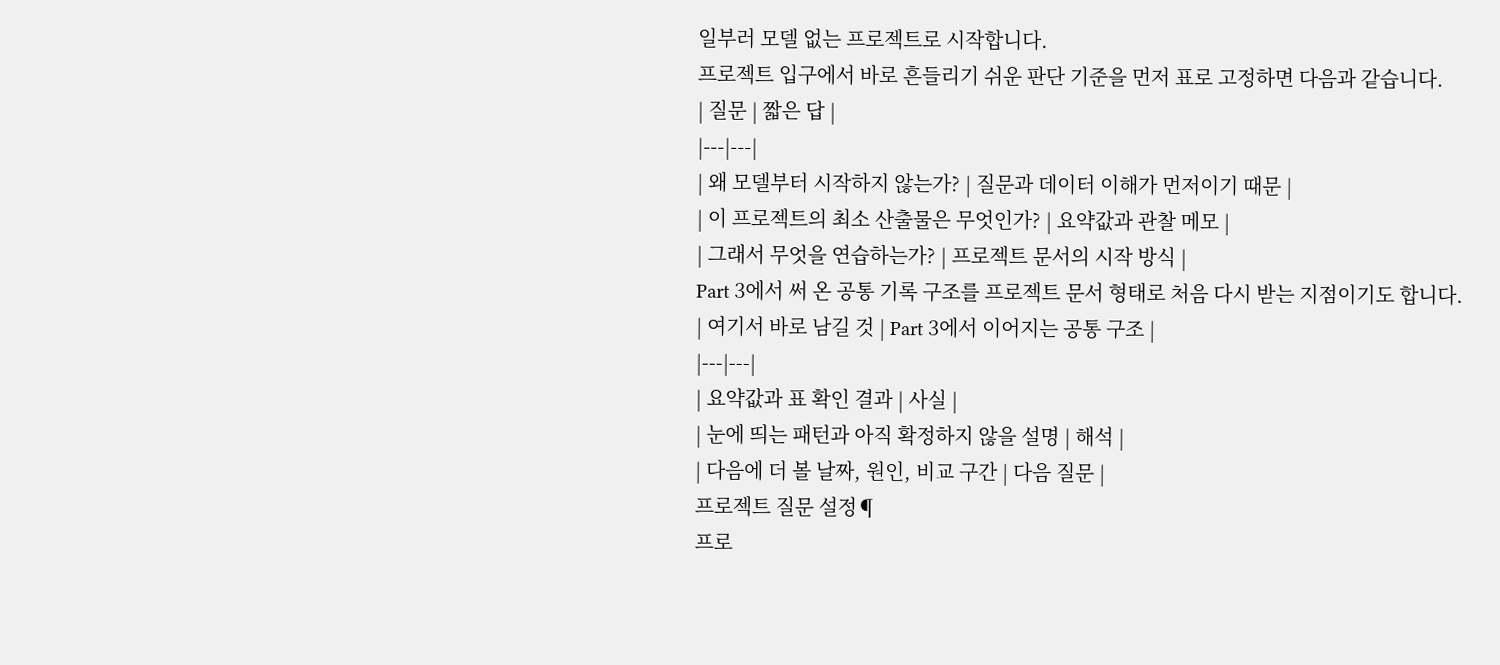일부러 모델 없는 프로젝트로 시작합니다.
프로젝트 입구에서 바로 흔들리기 쉬운 판단 기준을 먼저 표로 고정하면 다음과 같습니다.
| 질문 | 짧은 답 |
|---|---|
| 왜 모델부터 시작하지 않는가? | 질문과 데이터 이해가 먼저이기 때문 |
| 이 프로젝트의 최소 산출물은 무엇인가? | 요약값과 관찰 메모 |
| 그래서 무엇을 연습하는가? | 프로젝트 문서의 시작 방식 |
Part 3에서 써 온 공통 기록 구조를 프로젝트 문서 형태로 처음 다시 받는 지점이기도 합니다.
| 여기서 바로 남길 것 | Part 3에서 이어지는 공통 구조 |
|---|---|
| 요약값과 표 확인 결과 | 사실 |
| 눈에 띄는 패턴과 아직 확정하지 않을 설명 | 해석 |
| 다음에 더 볼 날짜, 원인, 비교 구간 | 다음 질문 |
프로젝트 질문 설정¶
프로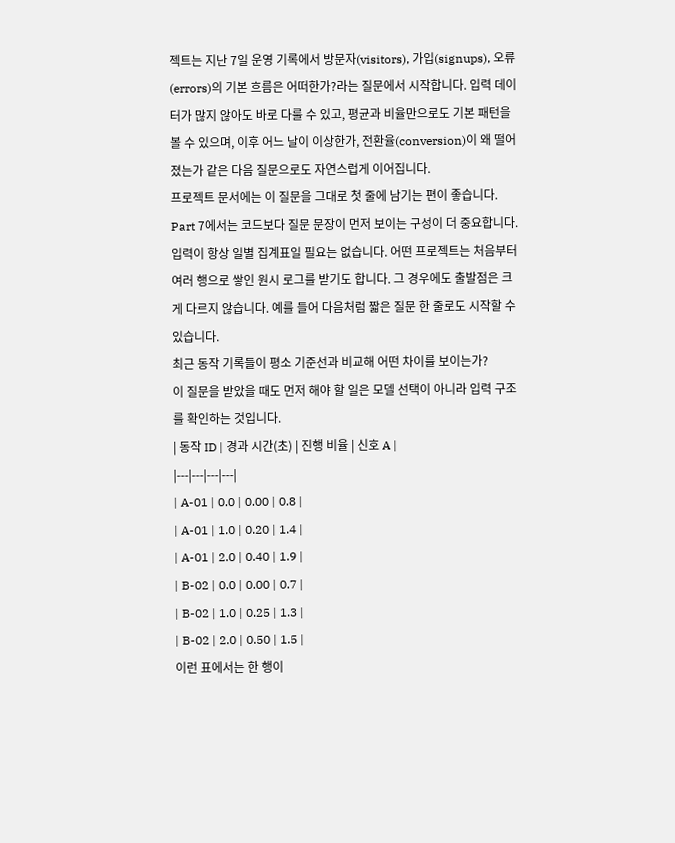젝트는 지난 7일 운영 기록에서 방문자(visitors), 가입(signups), 오류(errors)의 기본 흐름은 어떠한가?라는 질문에서 시작합니다. 입력 데이터가 많지 않아도 바로 다룰 수 있고, 평균과 비율만으로도 기본 패턴을 볼 수 있으며, 이후 어느 날이 이상한가, 전환율(conversion)이 왜 떨어졌는가 같은 다음 질문으로도 자연스럽게 이어집니다.
프로젝트 문서에는 이 질문을 그대로 첫 줄에 남기는 편이 좋습니다. Part 7에서는 코드보다 질문 문장이 먼저 보이는 구성이 더 중요합니다.
입력이 항상 일별 집계표일 필요는 없습니다. 어떤 프로젝트는 처음부터 여러 행으로 쌓인 원시 로그를 받기도 합니다. 그 경우에도 출발점은 크게 다르지 않습니다. 예를 들어 다음처럼 짧은 질문 한 줄로도 시작할 수 있습니다.
최근 동작 기록들이 평소 기준선과 비교해 어떤 차이를 보이는가?
이 질문을 받았을 때도 먼저 해야 할 일은 모델 선택이 아니라 입력 구조를 확인하는 것입니다.
| 동작 ID | 경과 시간(초) | 진행 비율 | 신호 A |
|---|---|---|---|
| A-01 | 0.0 | 0.00 | 0.8 |
| A-01 | 1.0 | 0.20 | 1.4 |
| A-01 | 2.0 | 0.40 | 1.9 |
| B-02 | 0.0 | 0.00 | 0.7 |
| B-02 | 1.0 | 0.25 | 1.3 |
| B-02 | 2.0 | 0.50 | 1.5 |
이런 표에서는 한 행이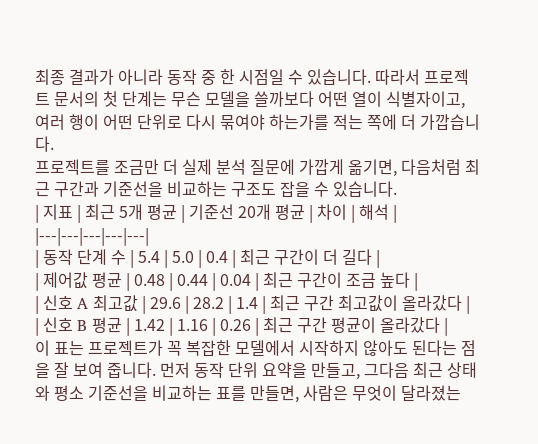최종 결과가 아니라 동작 중 한 시점일 수 있습니다. 따라서 프로젝트 문서의 첫 단계는 무슨 모델을 쓸까보다 어떤 열이 식별자이고, 여러 행이 어떤 단위로 다시 묶여야 하는가를 적는 쪽에 더 가깝습니다.
프로젝트를 조금만 더 실제 분석 질문에 가깝게 옮기면, 다음처럼 최근 구간과 기준선을 비교하는 구조도 잡을 수 있습니다.
| 지표 | 최근 5개 평균 | 기준선 20개 평균 | 차이 | 해석 |
|---|---|---|---|---|
| 동작 단계 수 | 5.4 | 5.0 | 0.4 | 최근 구간이 더 길다 |
| 제어값 평균 | 0.48 | 0.44 | 0.04 | 최근 구간이 조금 높다 |
| 신호 A 최고값 | 29.6 | 28.2 | 1.4 | 최근 구간 최고값이 올라갔다 |
| 신호 B 평균 | 1.42 | 1.16 | 0.26 | 최근 구간 평균이 올라갔다 |
이 표는 프로젝트가 꼭 복잡한 모델에서 시작하지 않아도 된다는 점을 잘 보여 줍니다. 먼저 동작 단위 요약을 만들고, 그다음 최근 상태와 평소 기준선을 비교하는 표를 만들면, 사람은 무엇이 달라졌는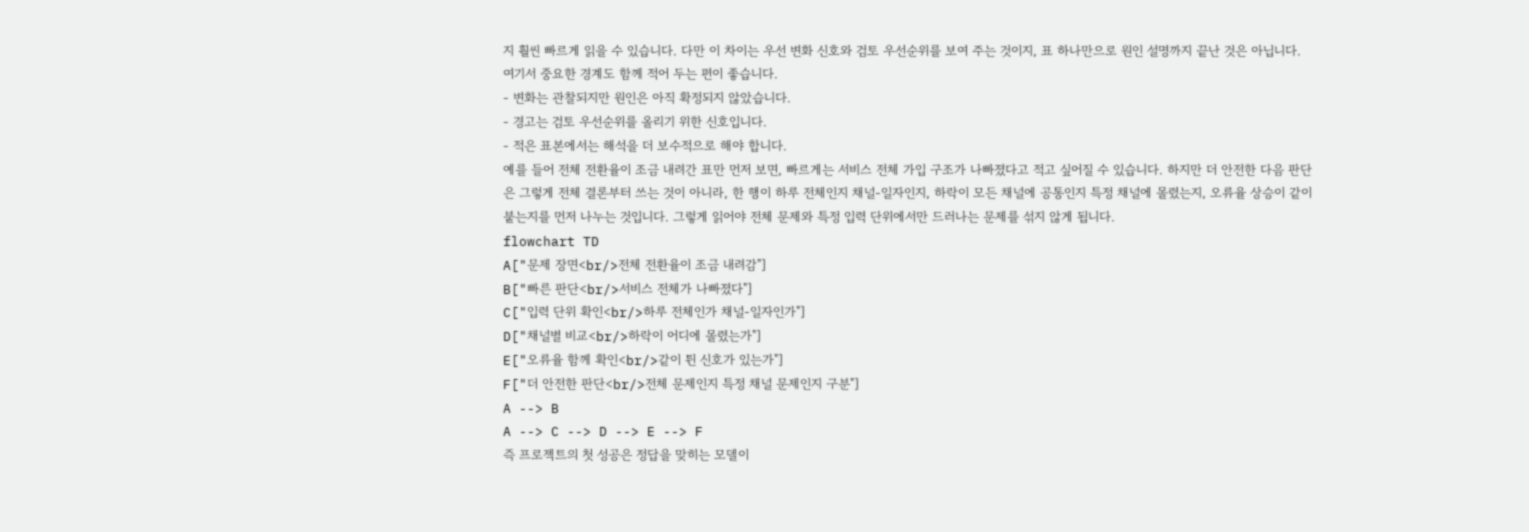지 훨씬 빠르게 읽을 수 있습니다. 다만 이 차이는 우선 변화 신호와 검토 우선순위를 보여 주는 것이지, 표 하나만으로 원인 설명까지 끝난 것은 아닙니다.
여기서 중요한 경계도 함께 적어 두는 편이 좋습니다.
- 변화는 관찰되지만 원인은 아직 확정되지 않았습니다.
- 경고는 검토 우선순위를 올리기 위한 신호입니다.
- 적은 표본에서는 해석을 더 보수적으로 해야 합니다.
예를 들어 전체 전환율이 조금 내려간 표만 먼저 보면, 빠르게는 서비스 전체 가입 구조가 나빠졌다고 적고 싶어질 수 있습니다. 하지만 더 안전한 다음 판단은 그렇게 전체 결론부터 쓰는 것이 아니라, 한 행이 하루 전체인지 채널-일자인지, 하락이 모든 채널에 공통인지 특정 채널에 몰렸는지, 오류율 상승이 같이 붙는지를 먼저 나누는 것입니다. 그렇게 읽어야 전체 문제와 특정 입력 단위에서만 드러나는 문제를 섞지 않게 됩니다.
flowchart TD
A["문제 장면<br/>전체 전환율이 조금 내려감"]
B["빠른 판단<br/>서비스 전체가 나빠졌다"]
C["입력 단위 확인<br/>하루 전체인가 채널-일자인가"]
D["채널별 비교<br/>하락이 어디에 몰렸는가"]
E["오류율 함께 확인<br/>같이 튄 신호가 있는가"]
F["더 안전한 판단<br/>전체 문제인지 특정 채널 문제인지 구분"]
A --> B
A --> C --> D --> E --> F
즉 프로젝트의 첫 성공은 정답을 맞히는 모델이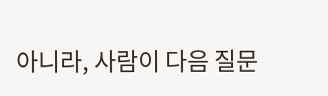아니라, 사람이 다음 질문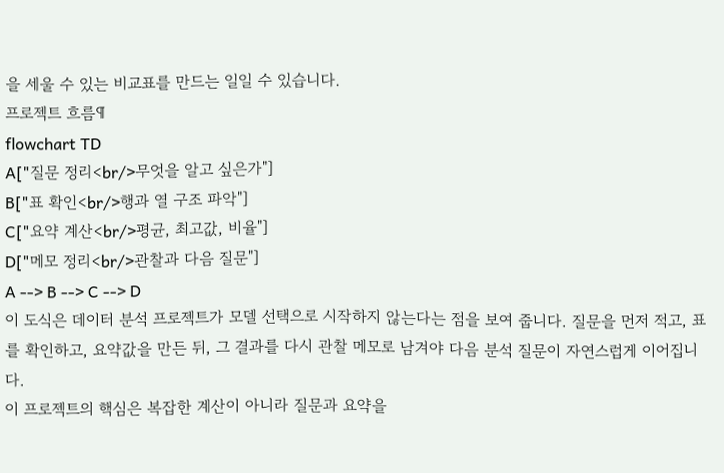을 세울 수 있는 비교표를 만드는 일일 수 있습니다.
프로젝트 흐름¶
flowchart TD
A["질문 정리<br/>무엇을 알고 싶은가"]
B["표 확인<br/>행과 열 구조 파악"]
C["요약 계산<br/>평균, 최고값, 비율"]
D["메모 정리<br/>관찰과 다음 질문"]
A --> B --> C --> D
이 도식은 데이터 분석 프로젝트가 모델 선택으로 시작하지 않는다는 점을 보여 줍니다. 질문을 먼저 적고, 표를 확인하고, 요약값을 만든 뒤, 그 결과를 다시 관찰 메모로 남겨야 다음 분석 질문이 자연스럽게 이어집니다.
이 프로젝트의 핵심은 복잡한 계산이 아니라 질문과 요약을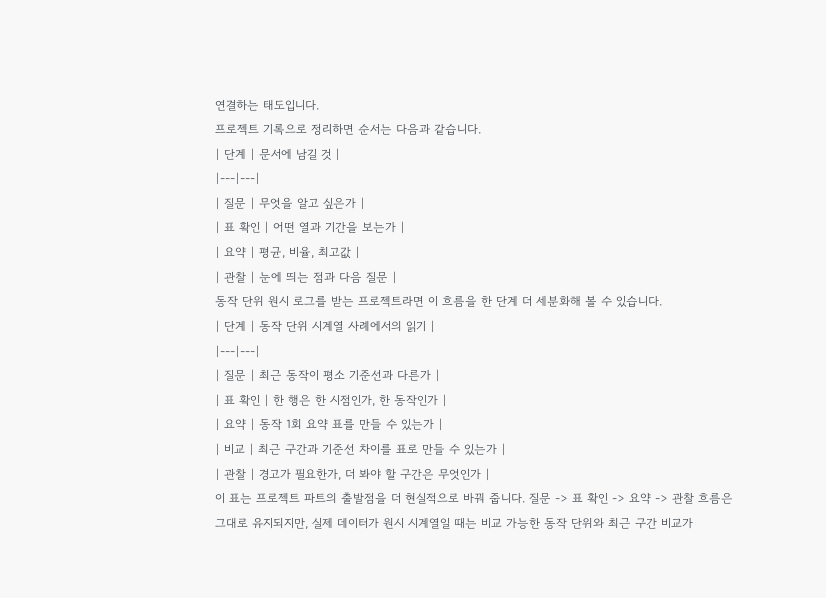연결하는 태도입니다.
프로젝트 기록으로 정리하면 순서는 다음과 같습니다.
| 단계 | 문서에 남길 것 |
|---|---|
| 질문 | 무엇을 알고 싶은가 |
| 표 확인 | 어떤 열과 기간을 보는가 |
| 요약 | 평균, 비율, 최고값 |
| 관찰 | 눈에 띄는 점과 다음 질문 |
동작 단위 원시 로그를 받는 프로젝트라면 이 흐름을 한 단계 더 세분화해 볼 수 있습니다.
| 단계 | 동작 단위 시계열 사례에서의 읽기 |
|---|---|
| 질문 | 최근 동작이 평소 기준선과 다른가 |
| 표 확인 | 한 행은 한 시점인가, 한 동작인가 |
| 요약 | 동작 1회 요약 표를 만들 수 있는가 |
| 비교 | 최근 구간과 기준선 차이를 표로 만들 수 있는가 |
| 관찰 | 경고가 필요한가, 더 봐야 할 구간은 무엇인가 |
이 표는 프로젝트 파트의 출발점을 더 현실적으로 바꿔 줍니다. 질문 -> 표 확인 -> 요약 -> 관찰 흐름은 그대로 유지되지만, 실제 데이터가 원시 시계열일 때는 비교 가능한 동작 단위와 최근 구간 비교가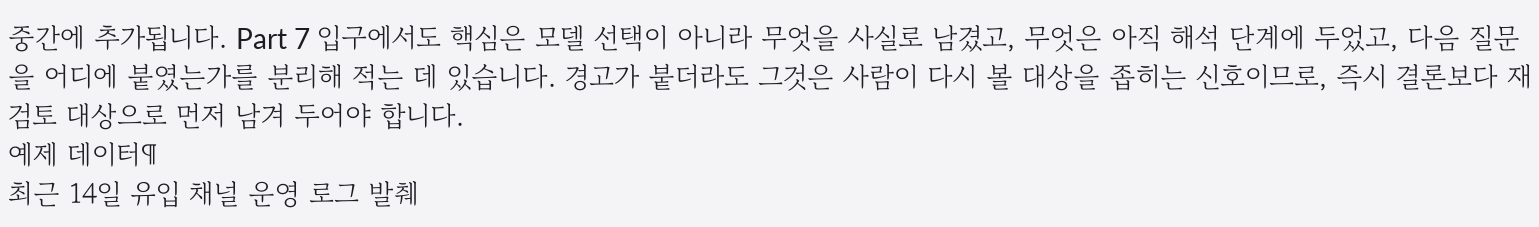중간에 추가됩니다. Part 7 입구에서도 핵심은 모델 선택이 아니라 무엇을 사실로 남겼고, 무엇은 아직 해석 단계에 두었고, 다음 질문을 어디에 붙였는가를 분리해 적는 데 있습니다. 경고가 붙더라도 그것은 사람이 다시 볼 대상을 좁히는 신호이므로, 즉시 결론보다 재검토 대상으로 먼저 남겨 두어야 합니다.
예제 데이터¶
최근 14일 유입 채널 운영 로그 발췌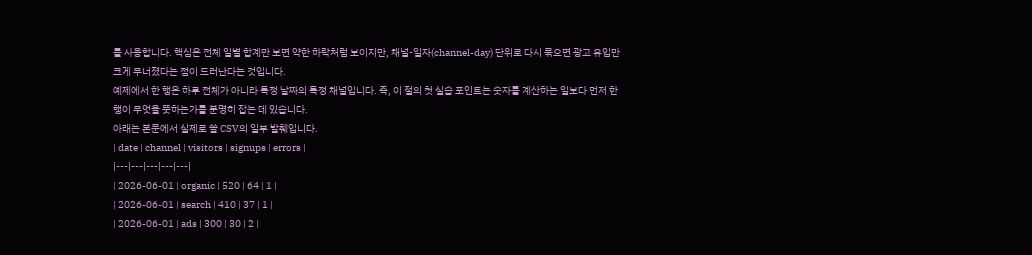를 사용합니다. 핵심은 전체 일별 합계만 보면 약한 하락처럼 보이지만, 채널-일자(channel-day) 단위로 다시 묶으면 광고 유입만 크게 무너졌다는 점이 드러난다는 것입니다.
예제에서 한 행은 하루 전체가 아니라 특정 날짜의 특정 채널입니다. 즉, 이 절의 첫 실습 포인트는 숫자를 계산하는 일보다 먼저 한 행이 무엇을 뜻하는가를 분명히 잡는 데 있습니다.
아래는 본문에서 실제로 쓸 CSV의 일부 발췌입니다.
| date | channel | visitors | signups | errors |
|---|---|---|---|---|
| 2026-06-01 | organic | 520 | 64 | 1 |
| 2026-06-01 | search | 410 | 37 | 1 |
| 2026-06-01 | ads | 300 | 30 | 2 |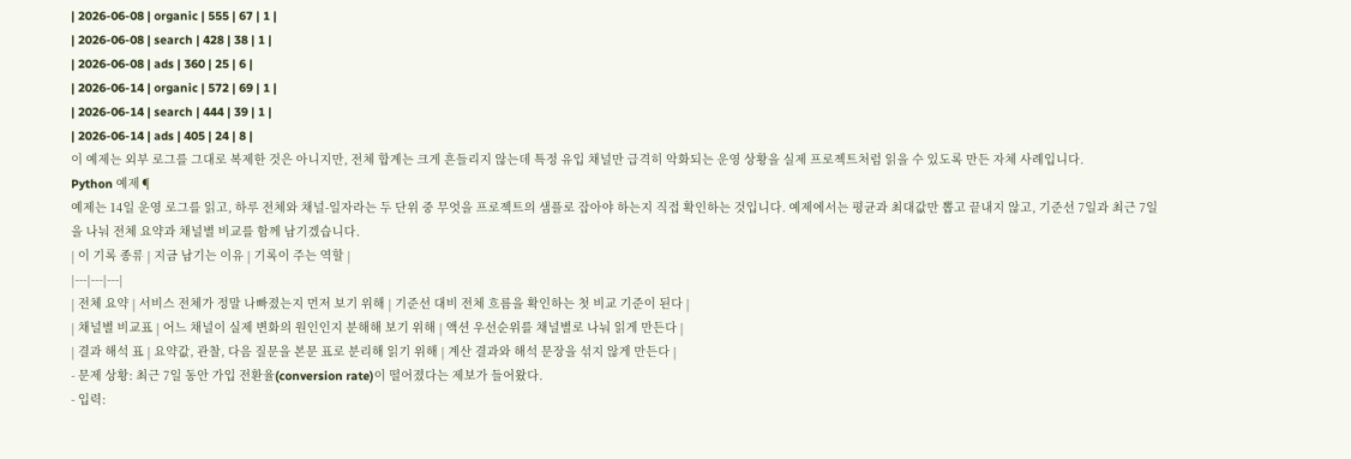| 2026-06-08 | organic | 555 | 67 | 1 |
| 2026-06-08 | search | 428 | 38 | 1 |
| 2026-06-08 | ads | 360 | 25 | 6 |
| 2026-06-14 | organic | 572 | 69 | 1 |
| 2026-06-14 | search | 444 | 39 | 1 |
| 2026-06-14 | ads | 405 | 24 | 8 |
이 예제는 외부 로그를 그대로 복제한 것은 아니지만, 전체 합계는 크게 흔들리지 않는데 특정 유입 채널만 급격히 악화되는 운영 상황을 실제 프로젝트처럼 읽을 수 있도록 만든 자체 사례입니다.
Python 예제¶
예제는 14일 운영 로그를 읽고, 하루 전체와 채널-일자라는 두 단위 중 무엇을 프로젝트의 샘플로 잡아야 하는지 직접 확인하는 것입니다. 예제에서는 평균과 최대값만 뽑고 끝내지 않고, 기준선 7일과 최근 7일을 나눠 전체 요약과 채널별 비교를 함께 남기겠습니다.
| 이 기록 종류 | 지금 남기는 이유 | 기록이 주는 역할 |
|---|---|---|
| 전체 요약 | 서비스 전체가 정말 나빠졌는지 먼저 보기 위해 | 기준선 대비 전체 흐름을 확인하는 첫 비교 기준이 된다 |
| 채널별 비교표 | 어느 채널이 실제 변화의 원인인지 분해해 보기 위해 | 액션 우선순위를 채널별로 나눠 읽게 만든다 |
| 결과 해석 표 | 요약값, 관찰, 다음 질문을 본문 표로 분리해 읽기 위해 | 계산 결과와 해석 문장을 섞지 않게 만든다 |
- 문제 상황: 최근 7일 동안 가입 전환율(conversion rate)이 떨어졌다는 제보가 들어왔다.
- 입력: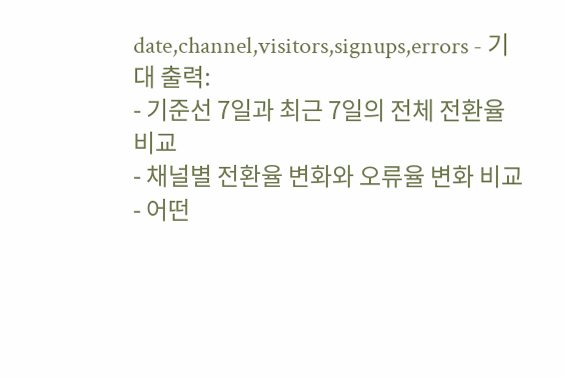date,channel,visitors,signups,errors - 기대 출력:
- 기준선 7일과 최근 7일의 전체 전환율 비교
- 채널별 전환율 변화와 오류율 변화 비교
- 어떤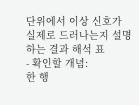단위에서 이상 신호가 실제로 드러나는지 설명하는 결과 해석 표
- 확인할 개념:
한 행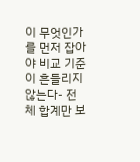이 무엇인가를 먼저 잡아야 비교 기준이 흔들리지 않는다- 전체 합계만 보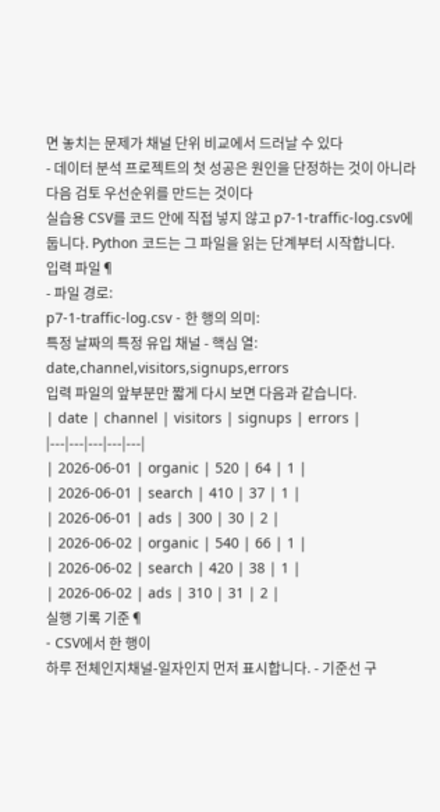면 놓치는 문제가 채널 단위 비교에서 드러날 수 있다
- 데이터 분석 프로젝트의 첫 성공은 원인을 단정하는 것이 아니라
다음 검토 우선순위를 만드는 것이다
실습용 CSV를 코드 안에 직접 넣지 않고 p7-1-traffic-log.csv에 둡니다. Python 코드는 그 파일을 읽는 단계부터 시작합니다.
입력 파일¶
- 파일 경로:
p7-1-traffic-log.csv - 한 행의 의미:
특정 날짜의 특정 유입 채널 - 핵심 열:
date,channel,visitors,signups,errors
입력 파일의 앞부분만 짧게 다시 보면 다음과 같습니다.
| date | channel | visitors | signups | errors |
|---|---|---|---|---|
| 2026-06-01 | organic | 520 | 64 | 1 |
| 2026-06-01 | search | 410 | 37 | 1 |
| 2026-06-01 | ads | 300 | 30 | 2 |
| 2026-06-02 | organic | 540 | 66 | 1 |
| 2026-06-02 | search | 420 | 38 | 1 |
| 2026-06-02 | ads | 310 | 31 | 2 |
실행 기록 기준¶
- CSV에서 한 행이
하루 전체인지채널-일자인지 먼저 표시합니다. - 기준선 구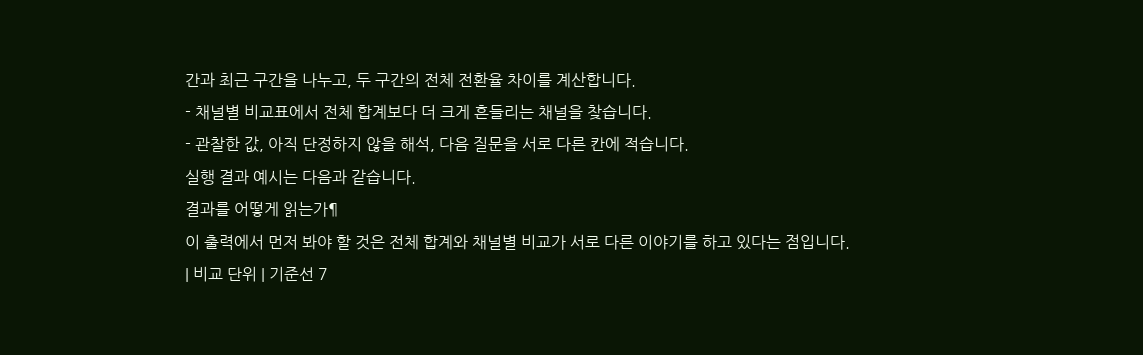간과 최근 구간을 나누고, 두 구간의 전체 전환율 차이를 계산합니다.
- 채널별 비교표에서 전체 합계보다 더 크게 흔들리는 채널을 찾습니다.
- 관찰한 값, 아직 단정하지 않을 해석, 다음 질문을 서로 다른 칸에 적습니다.
실행 결과 예시는 다음과 같습니다.
결과를 어떻게 읽는가¶
이 출력에서 먼저 봐야 할 것은 전체 합계와 채널별 비교가 서로 다른 이야기를 하고 있다는 점입니다.
| 비교 단위 | 기준선 7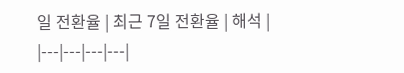일 전환율 | 최근 7일 전환율 | 해석 |
|---|---|---|---|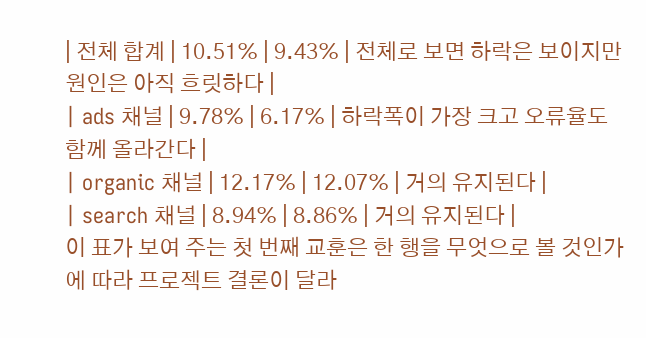| 전체 합계 | 10.51% | 9.43% | 전체로 보면 하락은 보이지만 원인은 아직 흐릿하다 |
| ads 채널 | 9.78% | 6.17% | 하락폭이 가장 크고 오류율도 함께 올라간다 |
| organic 채널 | 12.17% | 12.07% | 거의 유지된다 |
| search 채널 | 8.94% | 8.86% | 거의 유지된다 |
이 표가 보여 주는 첫 번째 교훈은 한 행을 무엇으로 볼 것인가에 따라 프로젝트 결론이 달라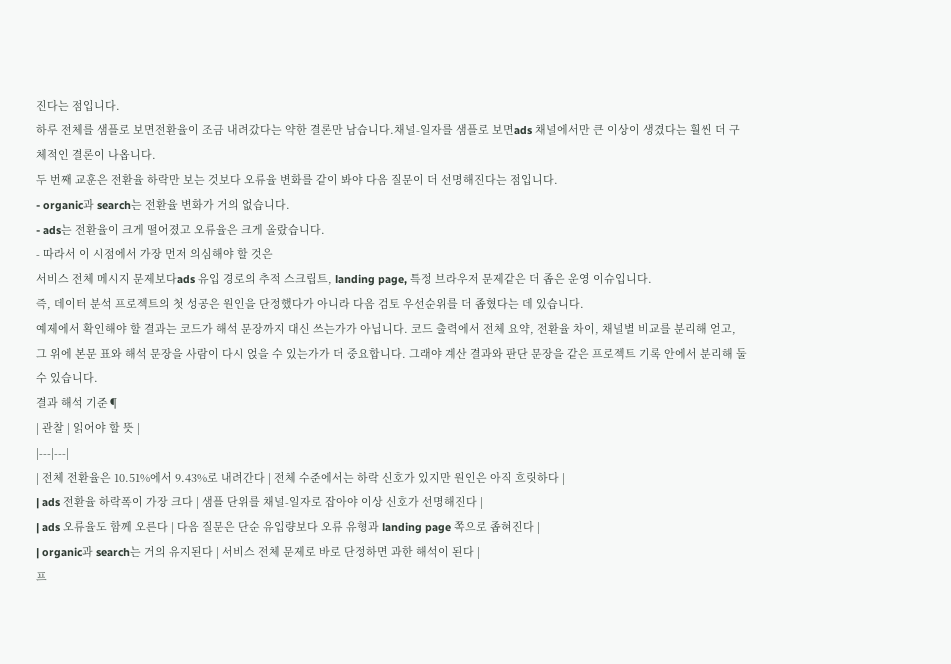진다는 점입니다.
하루 전체를 샘플로 보면전환율이 조금 내려갔다는 약한 결론만 남습니다.채널-일자를 샘플로 보면ads 채널에서만 큰 이상이 생겼다는 훨씬 더 구체적인 결론이 나옵니다.
두 번째 교훈은 전환율 하락만 보는 것보다 오류율 변화를 같이 봐야 다음 질문이 더 선명해진다는 점입니다.
- organic과 search는 전환율 변화가 거의 없습니다.
- ads는 전환율이 크게 떨어졌고 오류율은 크게 올랐습니다.
- 따라서 이 시점에서 가장 먼저 의심해야 할 것은
서비스 전체 메시지 문제보다ads 유입 경로의 추적 스크립트, landing page, 특정 브라우저 문제같은 더 좁은 운영 이슈입니다.
즉, 데이터 분석 프로젝트의 첫 성공은 원인을 단정했다가 아니라 다음 검토 우선순위를 더 좁혔다는 데 있습니다.
예제에서 확인해야 할 결과는 코드가 해석 문장까지 대신 쓰는가가 아닙니다. 코드 출력에서 전체 요약, 전환율 차이, 채널별 비교를 분리해 얻고, 그 위에 본문 표와 해석 문장을 사람이 다시 얹을 수 있는가가 더 중요합니다. 그래야 계산 결과와 판단 문장을 같은 프로젝트 기록 안에서 분리해 둘 수 있습니다.
결과 해석 기준¶
| 관찰 | 읽어야 할 뜻 |
|---|---|
| 전체 전환율은 10.51%에서 9.43%로 내려간다 | 전체 수준에서는 하락 신호가 있지만 원인은 아직 흐릿하다 |
| ads 전환율 하락폭이 가장 크다 | 샘플 단위를 채널-일자로 잡아야 이상 신호가 선명해진다 |
| ads 오류율도 함께 오른다 | 다음 질문은 단순 유입량보다 오류 유형과 landing page 쪽으로 좁혀진다 |
| organic과 search는 거의 유지된다 | 서비스 전체 문제로 바로 단정하면 과한 해석이 된다 |
프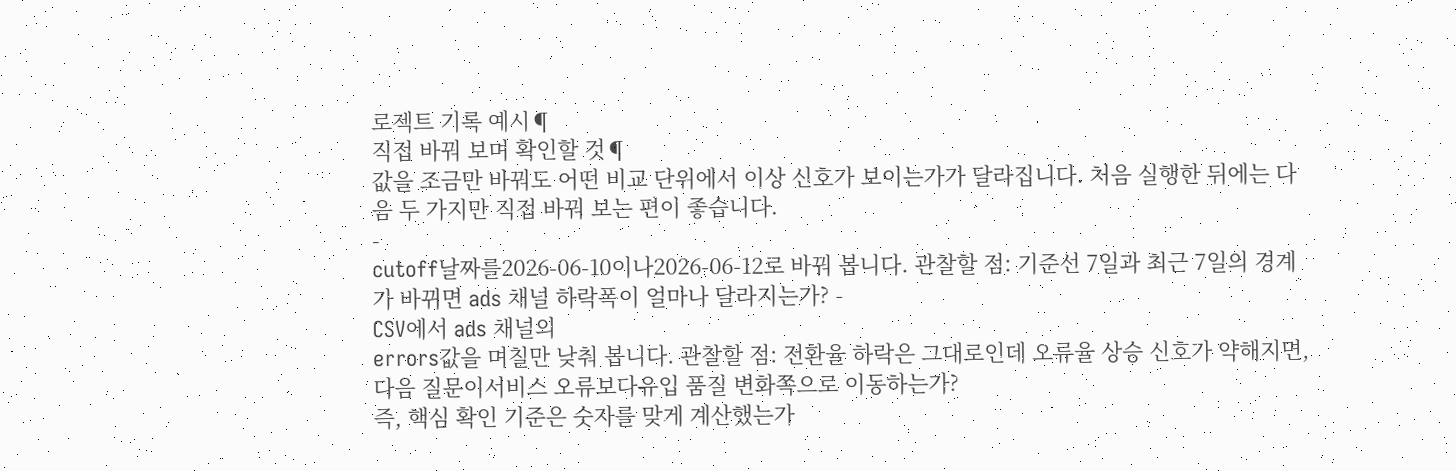로젝트 기록 예시¶
직접 바꿔 보며 확인할 것¶
값을 조금만 바꿔도 어떤 비교 단위에서 이상 신호가 보이는가가 달라집니다. 처음 실행한 뒤에는 다음 두 가지만 직접 바꿔 보는 편이 좋습니다.
-
cutoff날짜를2026-06-10이나2026-06-12로 바꿔 봅니다. 관찰할 점: 기준선 7일과 최근 7일의 경계가 바뀌면 ads 채널 하락폭이 얼마나 달라지는가? -
CSV에서 ads 채널의
errors값을 며칠만 낮춰 봅니다. 관찰할 점: 전환율 하락은 그대로인데 오류율 상승 신호가 약해지면, 다음 질문이서비스 오류보다유입 품질 변화쪽으로 이동하는가?
즉, 핵심 확인 기준은 숫자를 맞게 계산했는가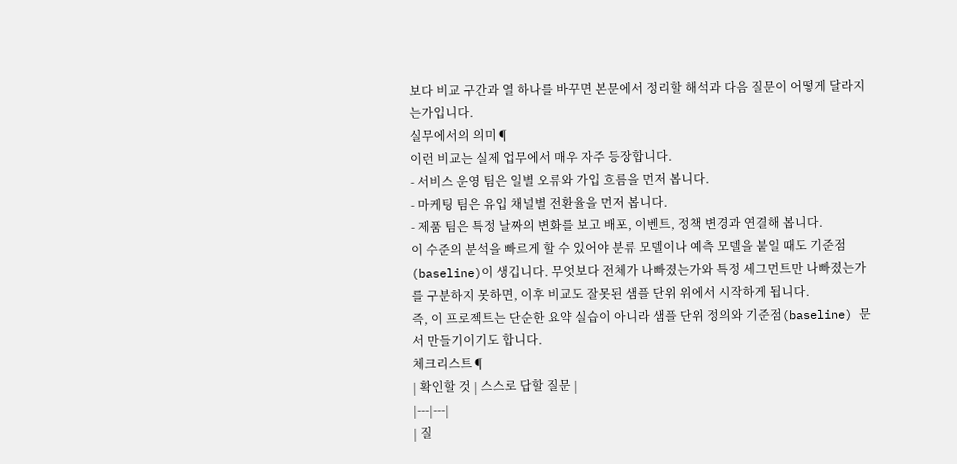보다 비교 구간과 열 하나를 바꾸면 본문에서 정리할 해석과 다음 질문이 어떻게 달라지는가입니다.
실무에서의 의미¶
이런 비교는 실제 업무에서 매우 자주 등장합니다.
- 서비스 운영 팀은 일별 오류와 가입 흐름을 먼저 봅니다.
- 마케팅 팀은 유입 채널별 전환율을 먼저 봅니다.
- 제품 팀은 특정 날짜의 변화를 보고 배포, 이벤트, 정책 변경과 연결해 봅니다.
이 수준의 분석을 빠르게 할 수 있어야 분류 모델이나 예측 모델을 붙일 때도 기준점(baseline)이 생깁니다. 무엇보다 전체가 나빠졌는가와 특정 세그먼트만 나빠졌는가를 구분하지 못하면, 이후 비교도 잘못된 샘플 단위 위에서 시작하게 됩니다.
즉, 이 프로젝트는 단순한 요약 실습이 아니라 샘플 단위 정의와 기준점(baseline) 문서 만들기이기도 합니다.
체크리스트¶
| 확인할 것 | 스스로 답할 질문 |
|---|---|
| 질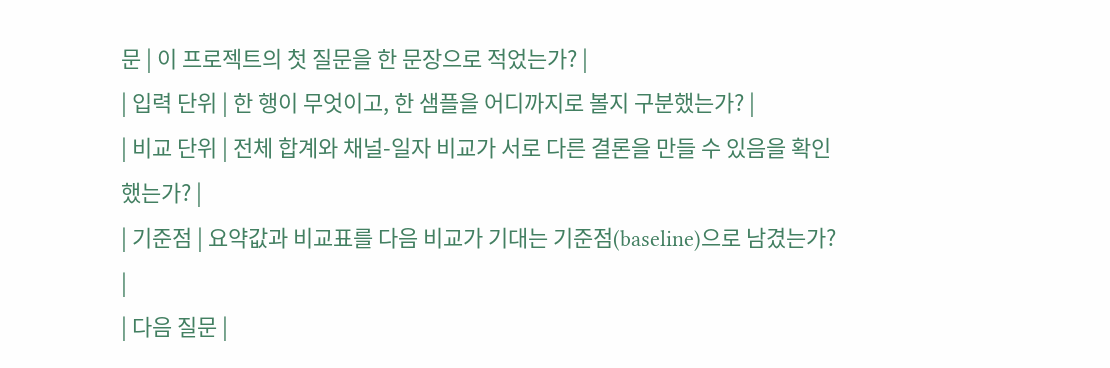문 | 이 프로젝트의 첫 질문을 한 문장으로 적었는가? |
| 입력 단위 | 한 행이 무엇이고, 한 샘플을 어디까지로 볼지 구분했는가? |
| 비교 단위 | 전체 합계와 채널-일자 비교가 서로 다른 결론을 만들 수 있음을 확인했는가? |
| 기준점 | 요약값과 비교표를 다음 비교가 기대는 기준점(baseline)으로 남겼는가? |
| 다음 질문 |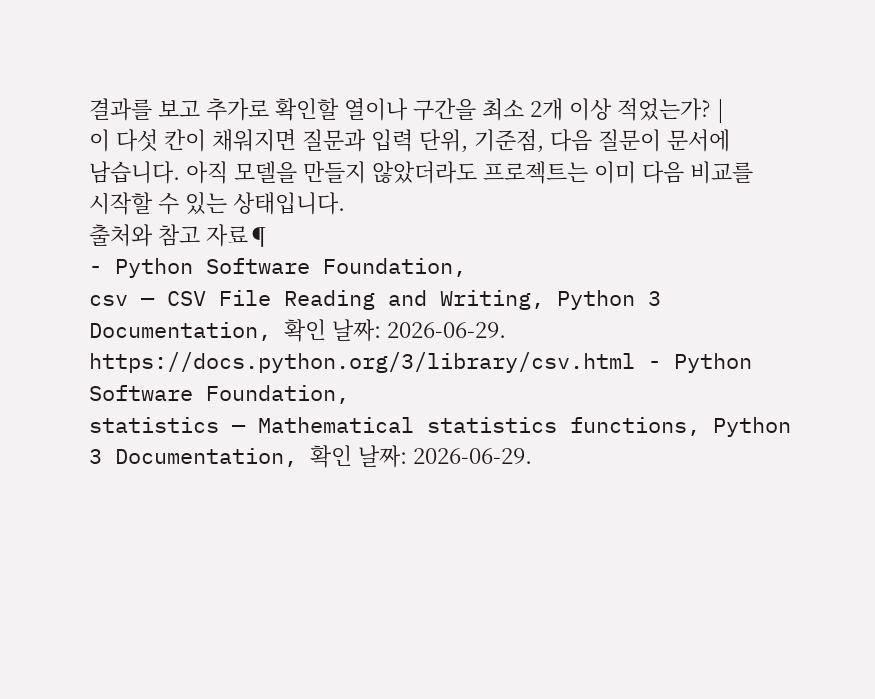결과를 보고 추가로 확인할 열이나 구간을 최소 2개 이상 적었는가? |
이 다섯 칸이 채워지면 질문과 입력 단위, 기준점, 다음 질문이 문서에 남습니다. 아직 모델을 만들지 않았더라도 프로젝트는 이미 다음 비교를 시작할 수 있는 상태입니다.
출처와 참고 자료¶
- Python Software Foundation,
csv — CSV File Reading and Writing, Python 3 Documentation, 확인 날짜: 2026-06-29. https://docs.python.org/3/library/csv.html - Python Software Foundation,
statistics — Mathematical statistics functions, Python 3 Documentation, 확인 날짜: 2026-06-29.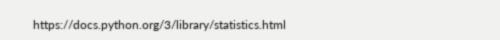https://docs.python.org/3/library/statistics.html